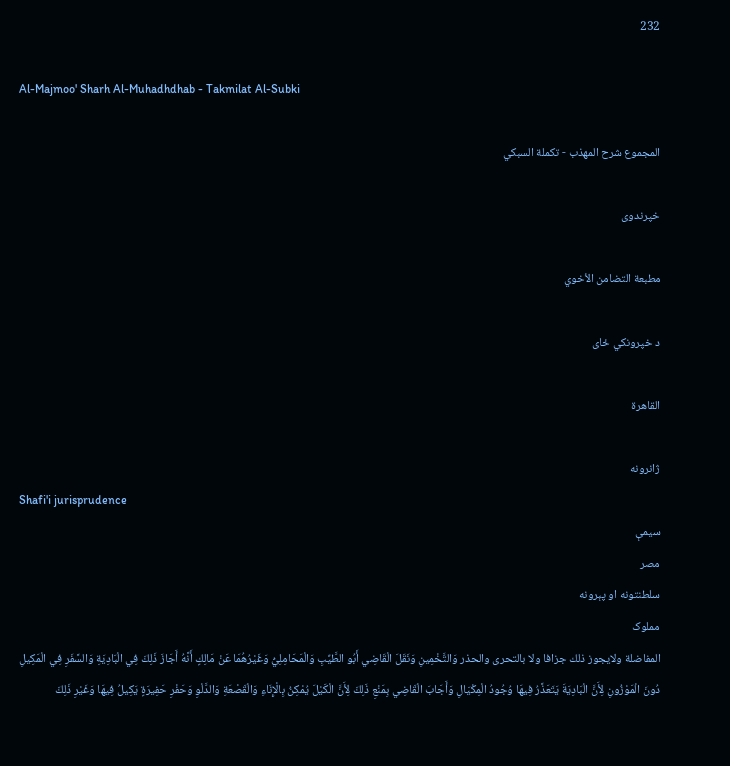232

Al-Majmoo' Sharh Al-Muhadhdhab - Takmilat Al-Subki

المجموع شرح المهذب - تكملة السبكي

خپرندوی

مطبعة التضامن الأخوي

د خپرونکي ځای

القاهرة

ژانرونه
Shafi'i jurisprudence
سیمې
مصر
سلطنتونه او پېرونه
مملوک
المفاضلة ولايجوز ذلك جزافا ولا بالتحرى والحذر وَالتَّخْمِينِ وَنَقَلَ الْقَاضِي أَبُو الطَّيِّبِ وَالْمَحَامِلِيُّ وَغَيْرُهُمَا عَنْ مَالِكٍ أَنَّهُ أَجَازَ ذَلِكَ فِي الْبَادِيَةِ وَالسَّفَرِ فِي الْمَكِيلِ دُونَ الْمَوْزُونِ لِأَنَّ الْبَادِيَةَ يَتَعَذَّرُ فِيهَا وُجُودُ الْمِكْيَالِ وَأَجَابَ الْقَاضِي بِمَنْعِ ذَلِكَ لِأَنَّ الْكَيْلَ يُمْكِنُ بِالْإِنَاءِ وَالْقَصْعَةِ وَالدَّلْوِ وَحَفْرِ حَفِيرَةٍ يَكِيلُ فِيهَا وَغَيْرِ ذَلِكَ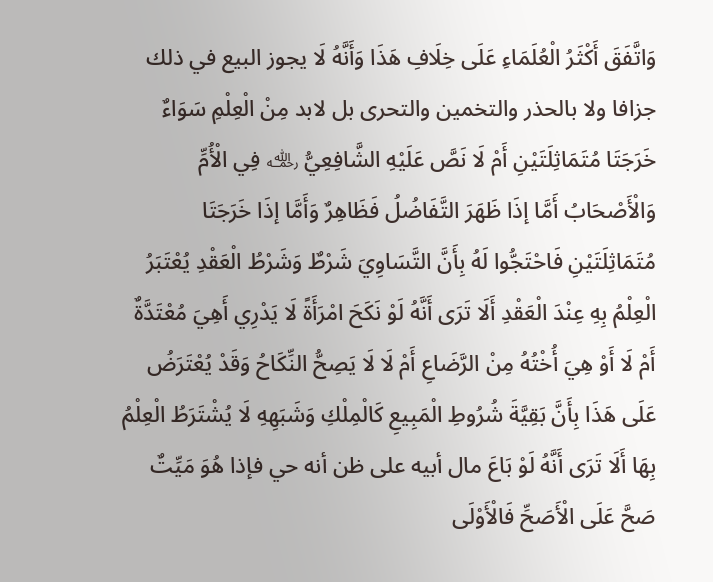وَاتَّفَقَ أَكْثَرُ الْعُلَمَاءِ عَلَى خِلَافِ هَذَا وَأَنَّهُ لَا يجوز البيع في ذلك جزافا ولا بالحذر والتخمين والتحرى بل لابد مِنْ الْعِلْمِ سَوَاءٌ خَرَجَتَا مُتَمَاثِلَتَيْنِ أَمْ لَا نَصَّ عَلَيْهِ الشَّافِعِيُّ ﵀ فِي الْأُمِّ وَالْأَصْحَابُ أَمَّا إذَا ظَهَرَ التَّفَاضُلُ فَظَاهِرٌ وَأَمَّا إذَا خَرَجَتَا مُتَمَاثِلَتَيْنِ فَاحْتَجُّوا لَهُ بِأَنَّ التَّسَاوِيَ شَرْطٌ وَشَرْطُ الْعَقْدِ يُعْتَبَرُ الْعِلْمُ بِهِ عِنْدَ الْعَقْدِ أَلَا تَرَى أَنَّهُ لَوْ نَكَحَ امْرَأَةً لَا يَدْرِي أَهِيَ مُعْتَدَّةٌ أَمْ لَا أَوْ هِيَ أُخْتُهُ مِنْ الرَّضَاعِ أَمْ لَا لَا يَصِحُّ النِّكَاحُ وَقَدْ يُعْتَرَضُ عَلَى هَذَا بِأَنَّ بَقِيَّةَ شُرُوطِ الْمَبِيعِ كَالْمِلْكِ وَشَبَهِهِ لَا يُشْتَرَطُ الْعِلْمُ بِهَا أَلَا تَرَى أَنَّهُ لَوْ بَاعَ مال أبيه على ظن أنه حي فإذا هُوَ مَيِّتٌ صَحَّ عَلَى الْأَصَحِّ فَالْأَوْلَى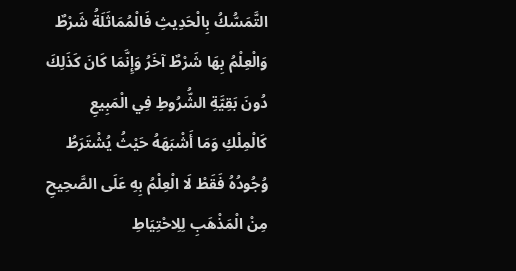التَّمَسُّكُ بِالْحَدِيثِ فَالْمُمَاثَلَةُ شَرْطٌ وَالْعِلْمُ بِهَا شَرْطٌ آخَرُ وَإِنَّمَا كَانَ كَذَلِكَ دُونَ بَقِيَّةِ الشُّرُوطِ فِي الْمَبِيعِ كَالْمِلْكِ وَمَا أَشْبَهَهُ حَيْثُ يُشْتَرَطُ وُجُودُهُ فَقَطْ لَا الْعِلْمُ بِهِ عَلَى الصَّحِيحِ مِنْ الْمَذْهَبِ لِلِاحْتِيَاطِ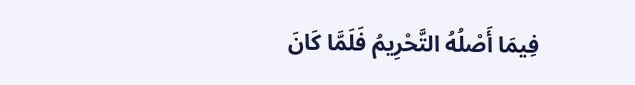فِيمَا أَصْلُهُ التَّحْرِيمُ فَلَمَّا كَانَ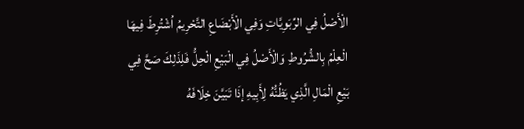الْأَصْلُ فِي الرِّبَوِيَّاتِ وَفِي الْأَبْضَاعِ التَّحْرِيمُ اُشْتُرِطَ فِيهَا الْعِلْمُ بِالشُّرُوطِ وَالْأَصْلُ فِي الْبَيْعِ الْحِلُّ فَلِذَلِكَ صَحَّ فِي بَيْعِ الْمَالِ الَّذِي يَظُنُّهُ لِأَبِيهِ إذَا تَبَيَّنَ خِلَافَهُ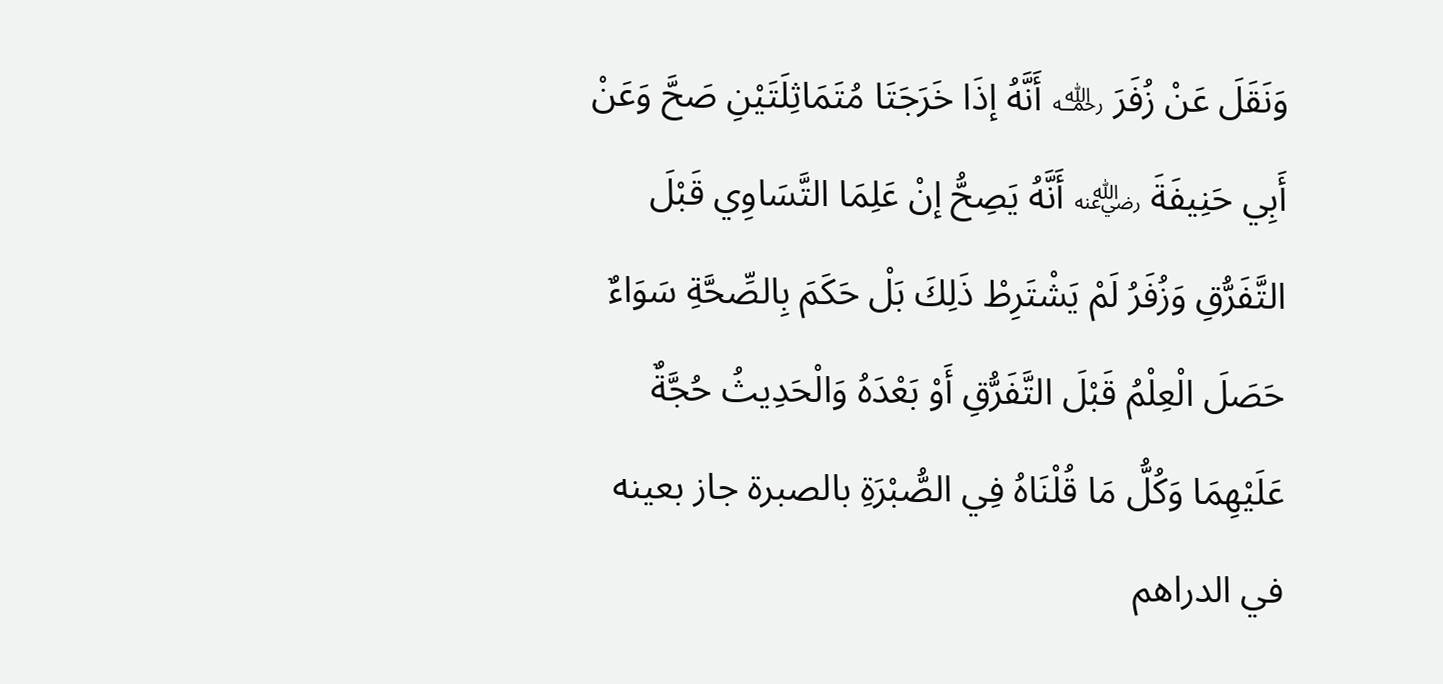وَنَقَلَ عَنْ زُفَرَ ﵀ أَنَّهُ إذَا خَرَجَتَا مُتَمَاثِلَتَيْنِ صَحَّ وَعَنْ أَبِي حَنِيفَةَ ﵁ أَنَّهُ يَصِحُّ إنْ عَلِمَا التَّسَاوِي قَبْلَ التَّفَرُّقِ وَزُفَرُ لَمْ يَشْتَرِطْ ذَلِكَ بَلْ حَكَمَ بِالصِّحَّةِ سَوَاءٌ حَصَلَ الْعِلْمُ قَبْلَ التَّفَرُّقِ أَوْ بَعْدَهُ وَالْحَدِيثُ حُجَّةٌ عَلَيْهِمَا وَكُلُّ مَا قُلْنَاهُ فِي الصُّبْرَةِ بالصبرة جاز بعينه في الدراهم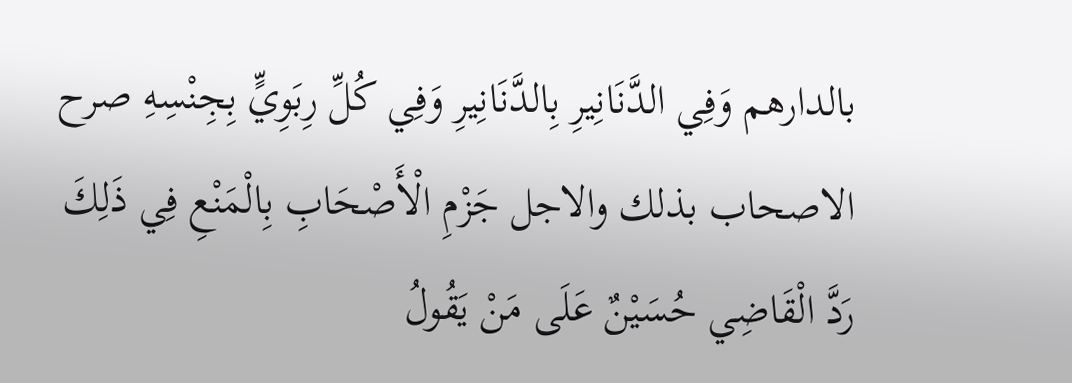بالدارهم وَفِي الدَّنَانِيرِ بِالدَّنَانِيرِ وَفِي كُلِّ رِبَوِيٍّ بِجِنْسِهِ صرح الاصحاب بذلك والاجل جَزْمِ الْأَصْحَابِ بِالْمَنْعِ فِي ذَلِكَ رَدَّ الْقَاضِي حُسَيْنٌ عَلَى مَنْ يَقُولُ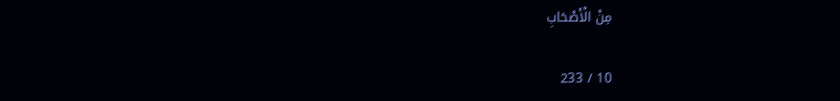مِنْ الْأَصْحَابِ

10 / 233